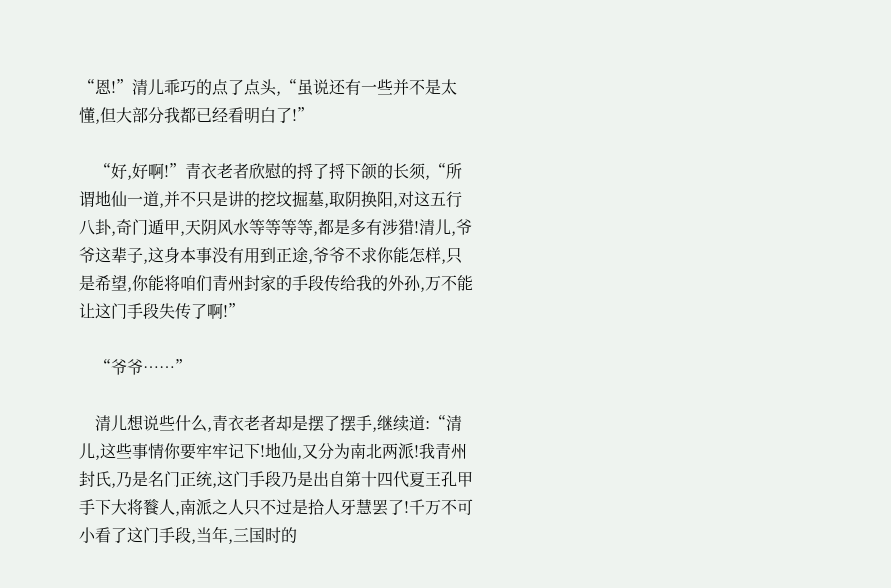“恩!”清儿乖巧的点了点头,“虽说还有一些并不是太懂,但大部分我都已经看明白了!”

    “好,好啊!”青衣老者欣慰的捋了捋下颌的长须,“所谓地仙一道,并不只是讲的挖坟掘墓,取阴换阳,对这五行八卦,奇门遁甲,天阴风水等等等等,都是多有涉猎!清儿,爷爷这辈子,这身本事没有用到正途,爷爷不求你能怎样,只是希望,你能将咱们青州封家的手段传给我的外孙,万不能让这门手段失传了啊!”

    “爷爷……”

    清儿想说些什么,青衣老者却是摆了摆手,继续道:“清儿,这些事情你要牢牢记下!地仙,又分为南北两派!我青州封氏,乃是名门正统,这门手段乃是出自第十四代夏王孔甲手下大将餮人,南派之人只不过是拾人牙慧罢了!千万不可小看了这门手段,当年,三国时的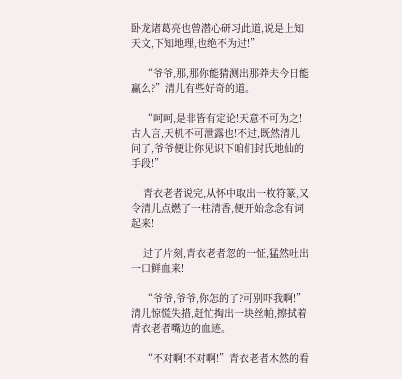卧龙诸葛亮也曾潜心研习此道,说是上知天文,下知地理,也绝不为过!”

    “爷爷,那,那你能猜测出那莽夫今日能赢么?”清儿有些好奇的道。

    “呵呵,是非皆有定论!天意不可为之!古人言,天机不可泄露也!不过,既然清儿问了,爷爷便让你见识下咱们封氏地仙的手段!”

    青衣老者说完,从怀中取出一枚符篆,又令清儿点燃了一柱清香,便开始念念有词起来!

    过了片刻,青衣老者忽的一怔,猛然吐出一口鲜血来!

    “爷爷,爷爷,你怎的了?可别吓我啊!”清儿惊慌失措,赶忙掏出一块丝帕,擦拭着青衣老者嘴边的血迹。

    “不对啊!不对啊!”青衣老者木然的看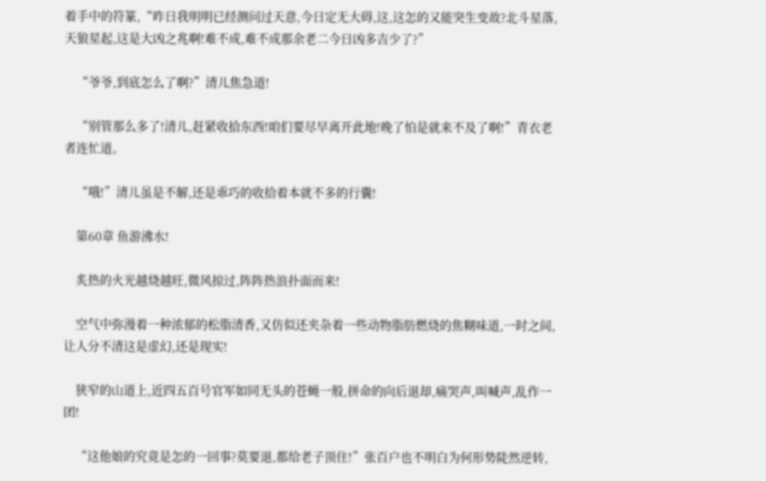着手中的符篆,“昨日我明明已经测问过天意,今日定无大碍,这,这怎的又能突生变故?北斗星落,天狼星起,这是大凶之兆啊!难不成,难不成那余老二今日凶多吉少了?”

    “爷爷,到底怎么了啊?”清儿焦急道!

    “别管那么多了!清儿,赶紧收拾东西!咱们要尽早离开此地!晚了怕是就来不及了啊!”青衣老者连忙道。

    “哦!”清儿虽是不解,还是乖巧的收拾着本就不多的行囊!

    第60章 鱼游沸水!

    炙热的火光越烧越旺,微风掠过,阵阵热浪扑面而来!

    空气中弥漫着一种浓郁的松脂清香,又仿似还夹杂着一些动物脂肪燃烧的焦糊味道,一时之间,让人分不清这是虚幻,还是现实!

    狭窄的山道上,近四五百号官军如同无头的苍蝇一般,拼命的向后退却,痛哭声,叫喊声,乱作一团!

    “这他娘的究竟是怎的一回事?莫要退,都给老子顶住!”张百户也不明白为何形势陡然逆转,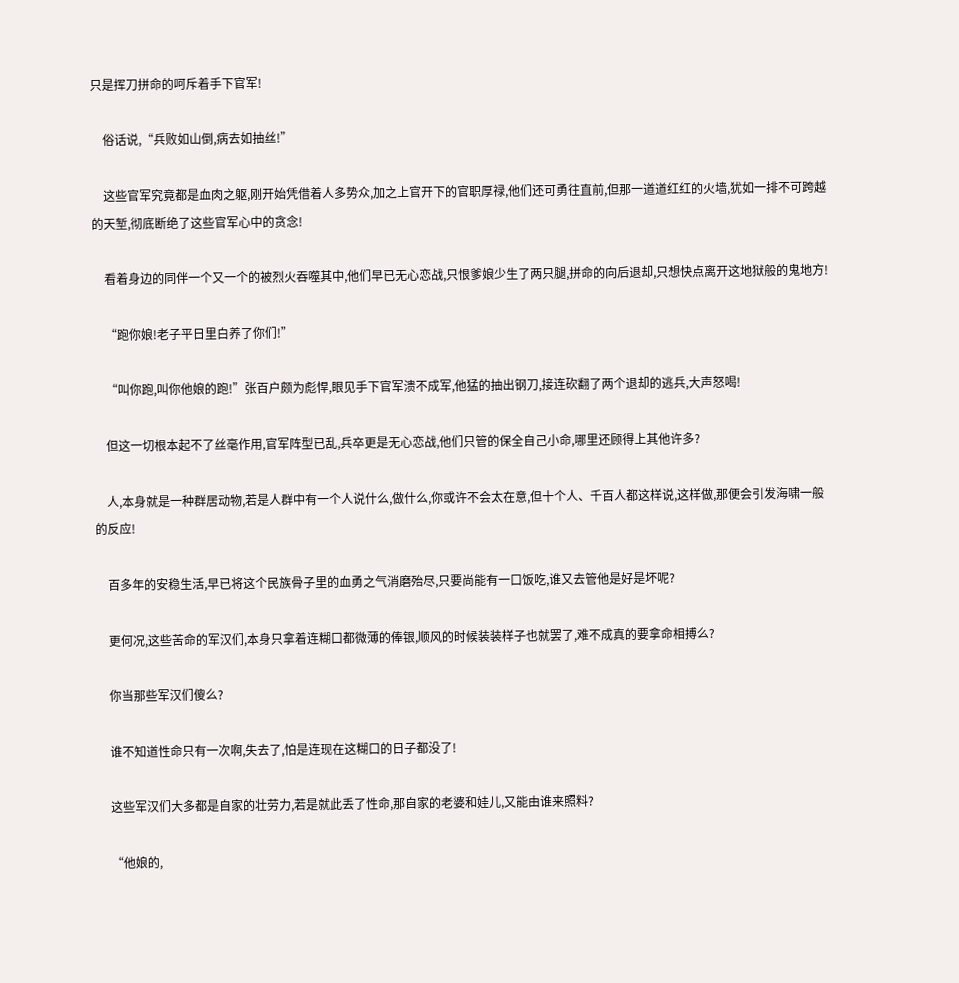只是挥刀拼命的呵斥着手下官军!

    俗话说,“兵败如山倒,病去如抽丝!”

    这些官军究竟都是血肉之躯,刚开始凭借着人多势众,加之上官开下的官职厚禄,他们还可勇往直前,但那一道道红红的火墙,犹如一排不可跨越的天堑,彻底断绝了这些官军心中的贪念!

    看着身边的同伴一个又一个的被烈火吞噬其中,他们早已无心恋战,只恨爹娘少生了两只腿,拼命的向后退却,只想快点离开这地狱般的鬼地方!

    “跑你娘!老子平日里白养了你们!”

    “叫你跑,叫你他娘的跑!”张百户颇为彪悍,眼见手下官军溃不成军,他猛的抽出钢刀,接连砍翻了两个退却的逃兵,大声怒喝!

    但这一切根本起不了丝毫作用,官军阵型已乱,兵卒更是无心恋战,他们只管的保全自己小命,哪里还顾得上其他许多?

    人,本身就是一种群居动物,若是人群中有一个人说什么,做什么,你或许不会太在意,但十个人、千百人都这样说,这样做,那便会引发海啸一般的反应!

    百多年的安稳生活,早已将这个民族骨子里的血勇之气消磨殆尽,只要尚能有一口饭吃,谁又去管他是好是坏呢?

    更何况,这些苦命的军汉们,本身只拿着连糊口都微薄的俸银,顺风的时候装装样子也就罢了,难不成真的要拿命相搏么?

    你当那些军汉们傻么?

    谁不知道性命只有一次啊,失去了,怕是连现在这糊口的日子都没了!

    这些军汉们大多都是自家的壮劳力,若是就此丢了性命,那自家的老婆和娃儿,又能由谁来照料?

    “他娘的,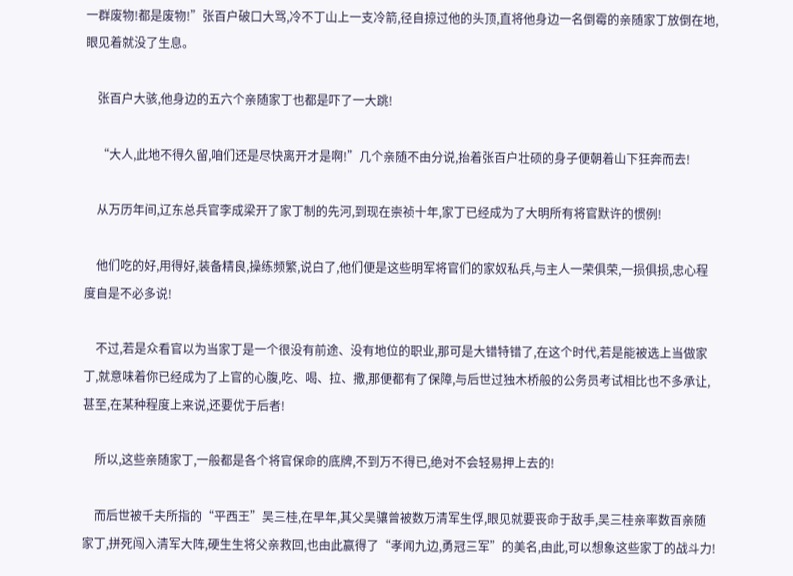一群废物!都是废物!”张百户破口大骂,冷不丁山上一支冷箭,径自掠过他的头顶,直将他身边一名倒霉的亲随家丁放倒在地,眼见着就没了生息。

    张百户大骇,他身边的五六个亲随家丁也都是吓了一大跳!

    “大人,此地不得久留,咱们还是尽快离开才是啊!”几个亲随不由分说,抬着张百户壮硕的身子便朝着山下狂奔而去!

    从万历年间,辽东总兵官李成梁开了家丁制的先河,到现在崇祯十年,家丁已经成为了大明所有将官默许的惯例!

    他们吃的好,用得好,装备精良,操练频繁,说白了,他们便是这些明军将官们的家奴私兵,与主人一荣俱荣,一损俱损,忠心程度自是不必多说!

    不过,若是众看官以为当家丁是一个很没有前途、没有地位的职业,那可是大错特错了,在这个时代,若是能被选上当做家丁,就意味着你已经成为了上官的心腹,吃、喝、拉、撒,那便都有了保障,与后世过独木桥般的公务员考试相比也不多承让,甚至,在某种程度上来说,还要优于后者!

    所以,这些亲随家丁,一般都是各个将官保命的底牌,不到万不得已,绝对不会轻易押上去的!

    而后世被千夫所指的“平西王”吴三桂,在早年,其父吴骧曾被数万清军生俘,眼见就要丧命于敌手,吴三桂亲率数百亲随家丁,拼死闯入清军大阵,硬生生将父亲救回,也由此赢得了“孝闻九边,勇冠三军”的美名,由此,可以想象这些家丁的战斗力!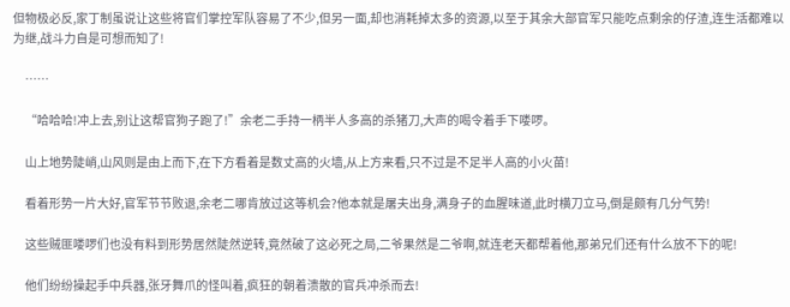但物极必反,家丁制虽说让这些将官们掌控军队容易了不少,但另一面,却也消耗掉太多的资源,以至于其余大部官军只能吃点剩余的仔渣,连生活都难以为继,战斗力自是可想而知了!

    ……

    “哈哈哈!冲上去,别让这帮官狗子跑了!”余老二手持一柄半人多高的杀猪刀,大声的喝令着手下喽啰。

    山上地势陡峭,山风则是由上而下,在下方看着是数丈高的火墙,从上方来看,只不过是不足半人高的小火苗!

    看着形势一片大好,官军节节败退,余老二哪肯放过这等机会?他本就是屠夫出身,满身子的血腥味道,此时横刀立马,倒是颇有几分气势!

    这些贼匪喽啰们也没有料到形势居然陡然逆转,竟然破了这必死之局,二爷果然是二爷啊,就连老天都帮着他,那弟兄们还有什么放不下的呢!

    他们纷纷操起手中兵器,张牙舞爪的怪叫着,疯狂的朝着溃散的官兵冲杀而去!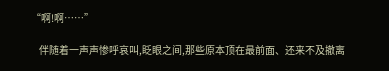“啊!啊……”

    伴随着一声声惨呼哀叫,眨眼之间,那些原本顶在最前面、还来不及撤离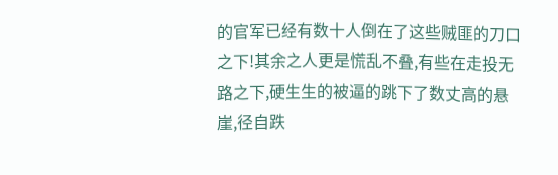的官军已经有数十人倒在了这些贼匪的刀口之下!其余之人更是慌乱不叠,有些在走投无路之下,硬生生的被逼的跳下了数丈高的悬崖,径自跌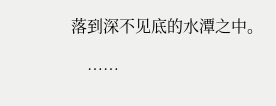落到深不见底的水潭之中。

    ……